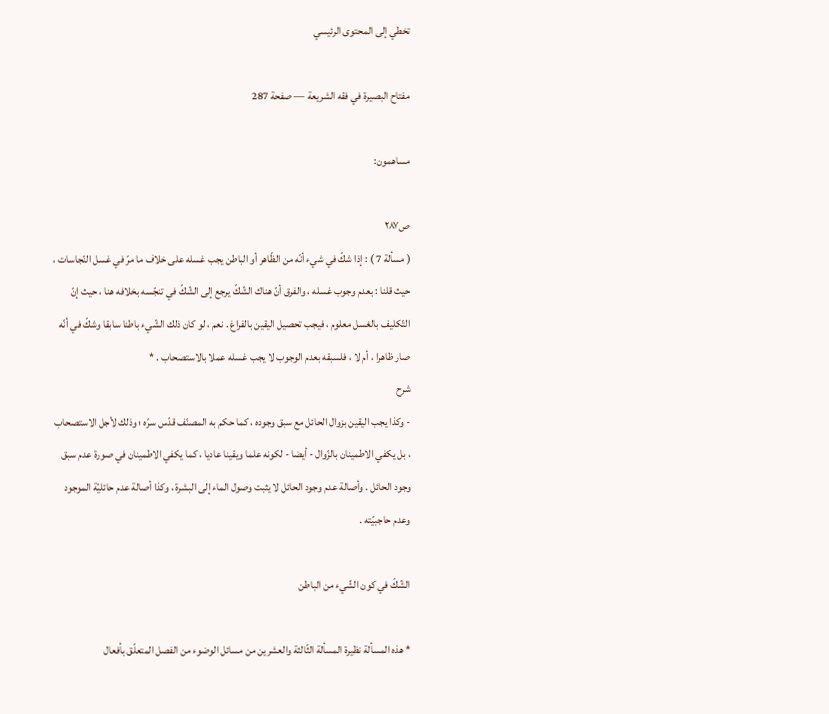تخطي إلى المحتوى الرئيسي

مفتاح البصيرة في فقه الشريعة — صفحة 287

مساهمون:

ص٢٨٧
( مسألة 7 ) : إذا شكّ في شيء أنّه من الظّاهر أو الباطن يجب غسله على خلاف ما مرّ في غسل النّجاسات ، حيث قلنا : بعدم وجوب غسله ، والفرق أنّ هناك الشّكّ يرجع إلى الشّكّ في تنجّسه بخلافه هنا ، حيث إنّ التّكليف بالغسل معلوم ، فيجب تحصيل اليقين بالفراغ . نعم ، لو كان ذلك الشّيء باطنا سابقا وشكّ في أنّه صار ظاهرا ، أم لا ، فلسبقه بعدم الوجوب لا يجب غسله عملا بالاستصحاب . *
شرح
- وكذا يجب اليقين بزوال الحائل مع سبق وجوده ، كما حكم به المصنّف قدّس سرّه ؛ وذلك لأجل الاستصحاب ، بل يكفي الاطمينان بالزّوال - أيضا - لكونه علما ويقينا عاديا ، كما يكفي الاطمينان في صورة عدم سبق وجود الحائل . وأصالة عدم وجود الحائل لا يثبت وصول الماء إلى البشرة ، وكذا أصالة عدم حائليّة الموجود وعدم حاجبيّته .

الشّكّ في كون الشّيء من الباطن

* هذه المسألة نظيرة المسألة الثّالثة والعشرين من مسائل الوضوء من الفصل المتعلّق بأفعال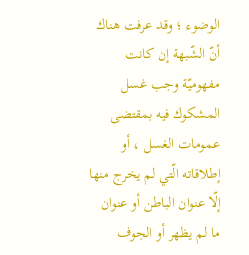الوضوء ؛ وقد عرفت هناك أنّ الشّبهة إن كانت مفهوميّة وجب غسل المشكوك فيه بمقتضى عمومات الغسل ، أو إطلاقاته الّتي لم يخرج منها إلّا عنوان الباطن أو عنوان ما لم يظهر أو الجوف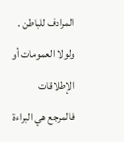المرادف للباطن . ولولا العمومات أو الإطلاقات فالمرجع هي البراءة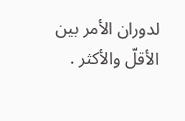لدوران الأمر بين الأقلّ والأكثر .